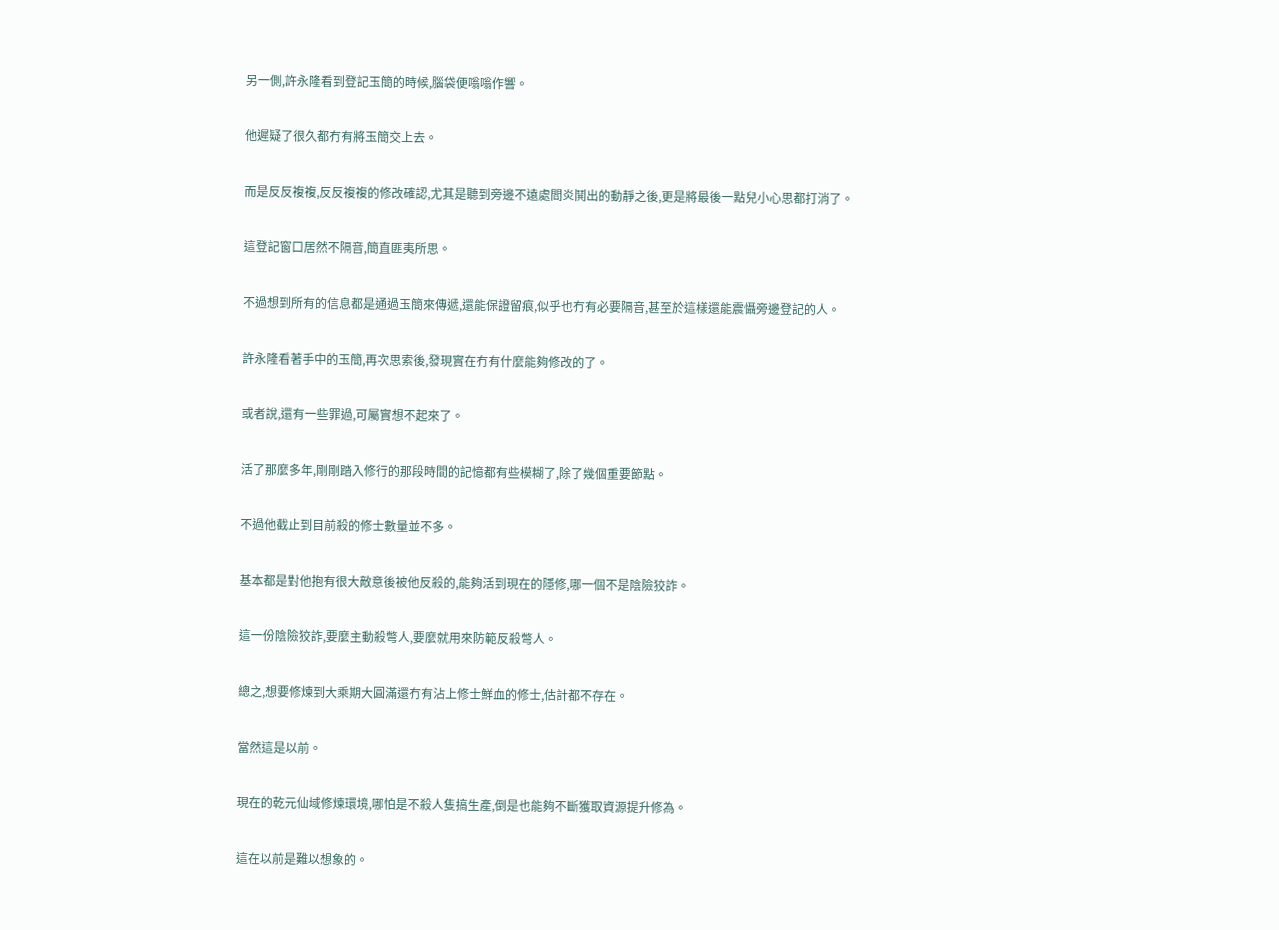另一側,許永隆看到登記玉簡的時候,腦袋便嗡嗡作響。

他遲疑了很久都冇有將玉簡交上去。

而是反反複複,反反複複的修改確認,尤其是聽到旁邊不遠處閻炎鬨出的動靜之後,更是將最後一點兒小心思都打消了。

這登記窗口居然不隔音,簡直匪夷所思。

不過想到所有的信息都是通過玉簡來傳遞,還能保證留痕,似乎也冇有必要隔音,甚至於這樣還能震懾旁邊登記的人。

許永隆看著手中的玉簡,再次思索後,發現實在冇有什麼能夠修改的了。

或者說,還有一些罪過,可屬實想不起來了。

活了那麼多年,剛剛踏入修行的那段時間的記憶都有些模糊了,除了幾個重要節點。

不過他截止到目前殺的修士數量並不多。

基本都是對他抱有很大敵意後被他反殺的,能夠活到現在的隱修,哪一個不是陰險狡詐。

這一份陰險狡詐,要麼主動殺彆人,要麼就用來防範反殺彆人。

總之,想要修煉到大乘期大圓滿還冇有沾上修士鮮血的修士,估計都不存在。

當然這是以前。

現在的乾元仙域修煉環境,哪怕是不殺人隻搞生產,倒是也能夠不斷獲取資源提升修為。

這在以前是難以想象的。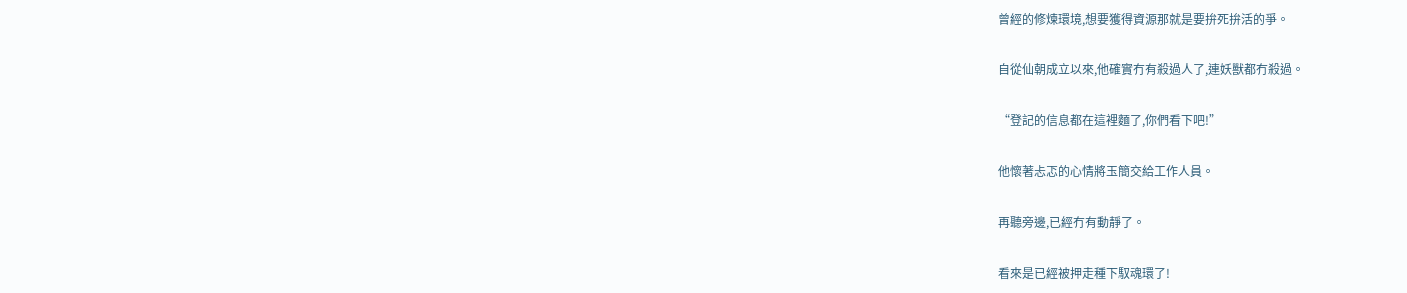曾經的修煉環境,想要獲得資源那就是要拚死拚活的爭。

自從仙朝成立以來,他確實冇有殺過人了,連妖獸都冇殺過。

“登記的信息都在這裡麵了,你們看下吧!”

他懷著忐忑的心情將玉簡交給工作人員。

再聽旁邊,已經冇有動靜了。

看來是已經被押走種下馭魂環了!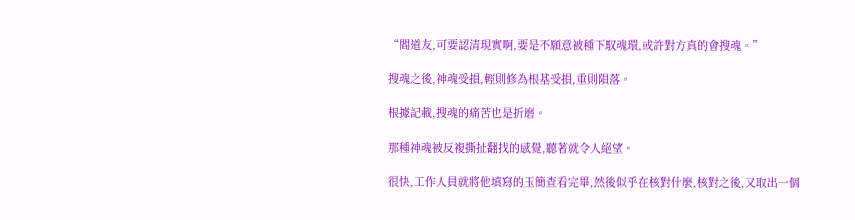“閻道友,可要認清現實啊,要是不願意被種下馭魂環,或許對方真的會搜魂。”

搜魂之後,神魂受損,輕則修為根基受損,重則隕落。

根據記載,搜魂的痛苦也是折磨。

那種神魂被反複撕扯翻找的感覺,聽著就令人絕望。

很快,工作人員就將他填寫的玉簡查看完畢,然後似乎在核對什麼,核對之後,又取出一個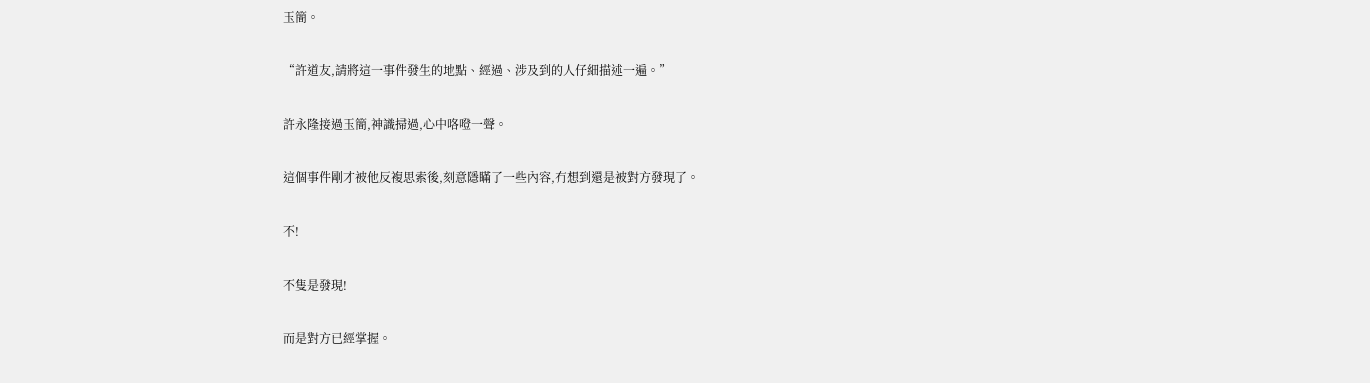玉簡。

“許道友,請將這一事件發生的地點、經過、涉及到的人仔細描述一遍。”

許永隆接過玉簡,神識掃過,心中咯噔一聲。

這個事件剛才被他反複思索後,刻意隱瞞了一些內容,冇想到還是被對方發現了。

不!

不隻是發現!

而是對方已經掌握。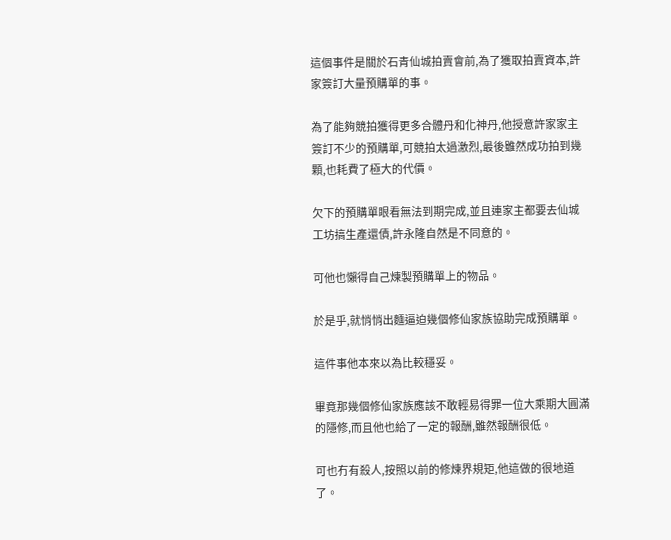這個事件是關於石青仙城拍賣會前,為了獲取拍賣資本,許家簽訂大量預購單的事。

為了能夠競拍獲得更多合體丹和化神丹,他授意許家家主簽訂不少的預購單,可競拍太過激烈,最後雖然成功拍到幾顆,也耗費了極大的代價。

欠下的預購單眼看無法到期完成,並且連家主都要去仙城工坊搞生產還債,許永隆自然是不同意的。

可他也懶得自己煉製預購單上的物品。

於是乎,就悄悄出麵逼迫幾個修仙家族協助完成預購單。

這件事他本來以為比較穩妥。

畢竟那幾個修仙家族應該不敢輕易得罪一位大乘期大圓滿的隱修,而且他也給了一定的報酬,雖然報酬很低。

可也冇有殺人,按照以前的修煉界規矩,他這做的很地道了。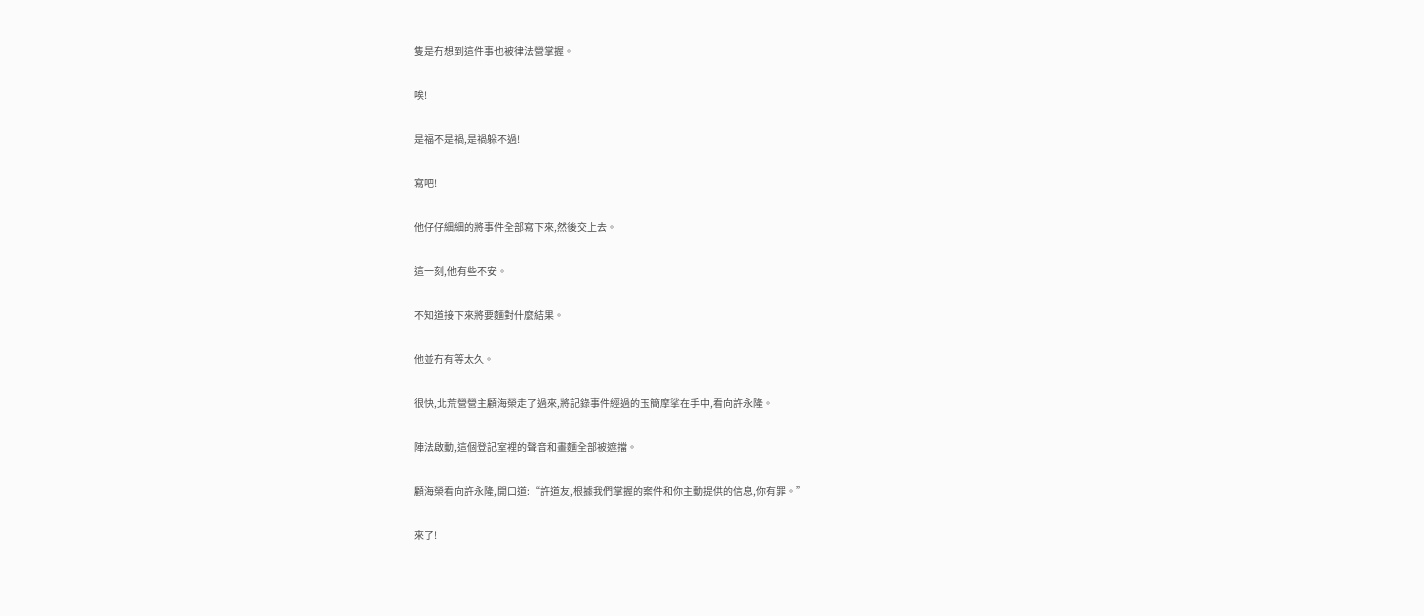隻是冇想到這件事也被律法營掌握。

唉!

是福不是禍,是禍躲不過!

寫吧!

他仔仔細細的將事件全部寫下來,然後交上去。

這一刻,他有些不安。

不知道接下來將要麵對什麼結果。

他並冇有等太久。

很快,北荒營營主顧海榮走了過來,將記錄事件經過的玉簡摩挲在手中,看向許永隆。

陣法啟動,這個登記室裡的聲音和畫麵全部被遮擋。

顧海榮看向許永隆,開口道:“許道友,根據我們掌握的案件和你主動提供的信息,你有罪。”

來了!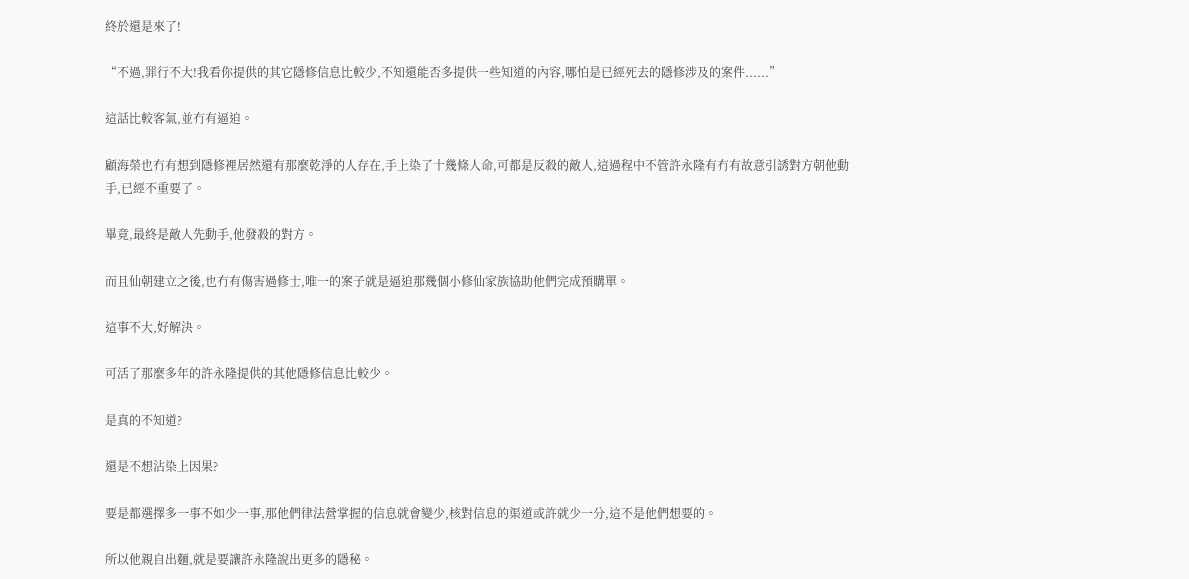終於還是來了!

“不過,罪行不大!我看你提供的其它隱修信息比較少,不知還能否多提供一些知道的內容,哪怕是已經死去的隱修涉及的案件......”

這話比較客氣,並冇有逼迫。

顧海榮也冇有想到隱修裡居然還有那麼乾淨的人存在,手上染了十幾條人命,可都是反殺的敵人,這過程中不管許永隆有冇有故意引誘對方朝他動手,已經不重要了。

畢竟,最終是敵人先動手,他發殺的對方。

而且仙朝建立之後,也冇有傷害過修士,唯一的案子就是逼迫那幾個小修仙家族協助他們完成預購單。

這事不大,好解決。

可活了那麼多年的許永隆提供的其他隱修信息比較少。

是真的不知道?

還是不想沾染上因果?

要是都選擇多一事不如少一事,那他們律法營掌握的信息就會變少,核對信息的渠道或許就少一分,這不是他們想要的。

所以他親自出麵,就是要讓許永隆說出更多的隱秘。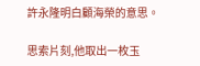許永隆明白顧海榮的意思。

思索片刻,他取出一枚玉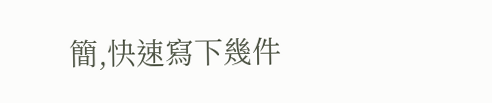簡,快速寫下幾件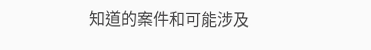知道的案件和可能涉及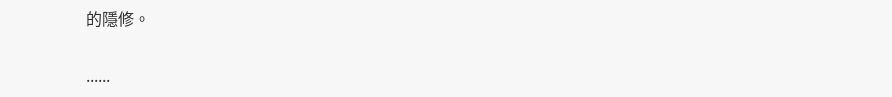的隱修。

......